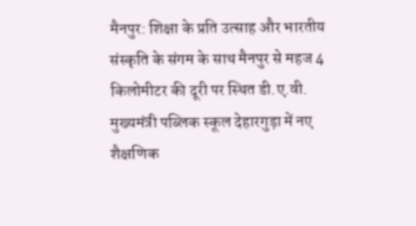मैनपुर: शिक्षा के प्रति उत्साह और भारतीय संस्कृति के संगम के साथ मैनपुर से महज 4 किलोमीटर की दूरी पर स्थित डी.ए.वी. मुख्यमंत्री पब्लिक स्कूल देहारगुड़ा में नए शैक्षणिक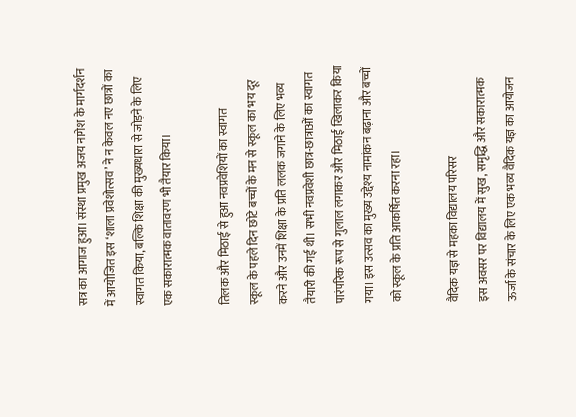सत्र का आगाज हुआ। संस्था प्रमुख अजय नागेश के मार्गदर्शन में आयोजित इस ‘शाला प्रवेशोत्सव’ ने न केवल नए छात्रों का स्वागत किया, बल्कि शिक्षा की मुख्यधारा से जोड़ने के लिए एक सकारात्मक वातावरण भी तैयार किया।

तिलक और मिठाई से हुआ नवप्रवेशियों का स्वागत
स्कूल के पहले दिन छोटे बच्चों के मन से स्कूल का भय दूर करने और उनमें शिक्षा के प्रति ललक जगाने के लिए भव्य तैयारी की गई थी। सभी नवप्रवेशी छात्र-छात्राओं का स्वागत पारंपरिक रूप से गुलाल लगाकर और मिठाई खिलाकर किया गया। इस उत्सव का मुख्य उद्देश्य नामांकन बढ़ाना और बच्चों को स्कूल के प्रति आकर्षित करना रहा।

वैदिक यज्ञ से महका विद्यालय परिसर
इस अवसर पर विद्यालय में सुख, समृद्धि और सकारात्मक ऊर्जा के संचार के लिए एक भव्य वैदिक यज्ञ का आयोजन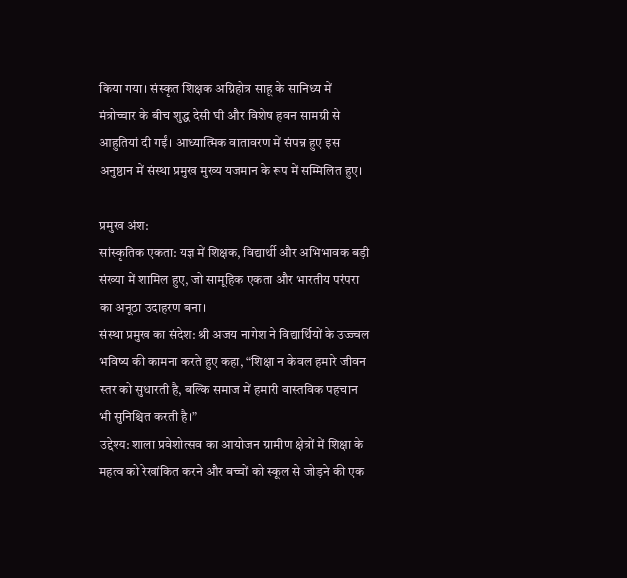किया गया। संस्कृत शिक्षक अग्निहोत्र साहू के सानिध्य में मंत्रोच्चार के बीच शुद्ध देसी घी और विशेष हवन सामग्री से आहुतियां दी गईं। आध्यात्मिक वातावरण में संपन्न हुए इस अनुष्ठान में संस्था प्रमुख मुख्य यजमान के रूप में सम्मिलित हुए।

प्रमुख अंश:
सांस्कृतिक एकता: यज्ञ में शिक्षक, विद्यार्थी और अभिभावक बड़ी संख्या में शामिल हुए, जो सामूहिक एकता और भारतीय परंपरा का अनूठा उदाहरण बना।
संस्था प्रमुख का संदेश: श्री अजय नागेश ने विद्यार्थियों के उज्ज्वल भविष्य की कामना करते हुए कहा, “शिक्षा न केवल हमारे जीवन स्तर को सुधारती है, बल्कि समाज में हमारी वास्तविक पहचान भी सुनिश्चित करती है।”
उद्देश्य: शाला प्रवेशोत्सव का आयोजन ग्रामीण क्षेत्रों में शिक्षा के महत्व को रेखांकित करने और बच्चों को स्कूल से जोड़ने की एक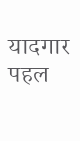यादगार पहल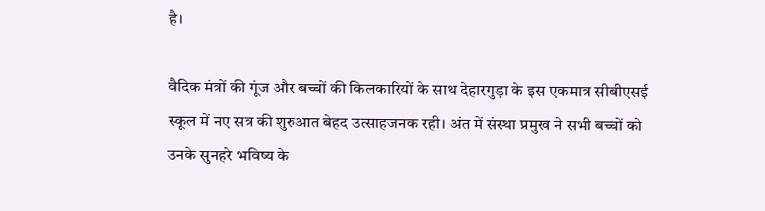है।

वैदिक मंत्रों की गूंज और बच्चों की किलकारियों के साथ देहारगुड़ा के इस एकमात्र सीबीएसई स्कूल में नए सत्र की शुरुआत बेहद उत्साहजनक रही। अंत में संस्था प्रमुख ने सभी बच्चों को उनके सुनहरे भविष्य के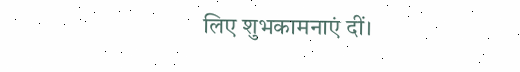लिए शुभकामनाएं दीं।